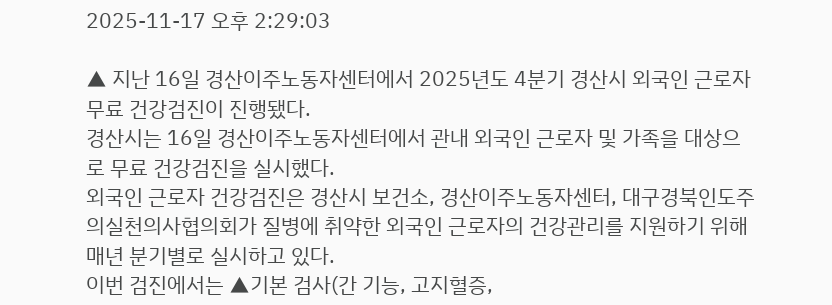2025-11-17 오후 2:29:03

▲ 지난 16일 경산이주노동자센터에서 2025년도 4분기 경산시 외국인 근로자 무료 건강검진이 진행됐다.
경산시는 16일 경산이주노동자센터에서 관내 외국인 근로자 및 가족을 대상으로 무료 건강검진을 실시했다.
외국인 근로자 건강검진은 경산시 보건소, 경산이주노동자센터, 대구경북인도주의실천의사협의회가 질병에 취약한 외국인 근로자의 건강관리를 지원하기 위해 매년 분기별로 실시하고 있다.
이번 검진에서는 ▲기본 검사(간 기능, 고지혈증,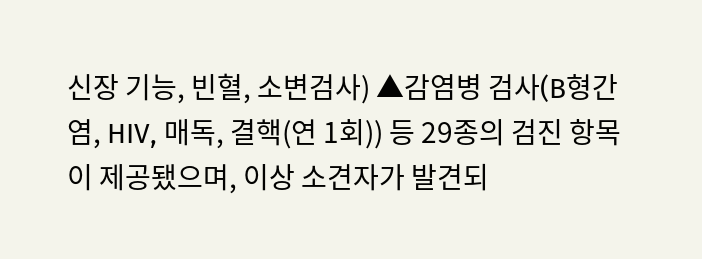신장 기능, 빈혈, 소변검사) ▲감염병 검사(B형간염, HIV, 매독, 결핵(연 1회)) 등 29종의 검진 항목이 제공됐으며, 이상 소견자가 발견되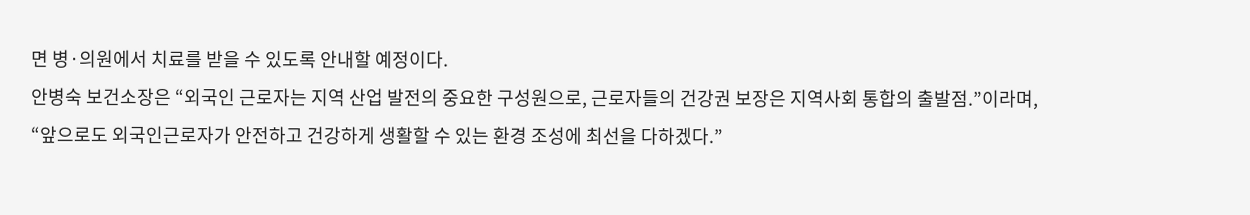면 병·의원에서 치료를 받을 수 있도록 안내할 예정이다.
안병숙 보건소장은 “외국인 근로자는 지역 산업 발전의 중요한 구성원으로, 근로자들의 건강권 보장은 지역사회 통합의 출발점.”이라며, “앞으로도 외국인근로자가 안전하고 건강하게 생활할 수 있는 환경 조성에 최선을 다하겠다.”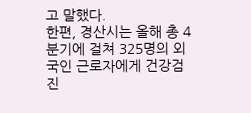고 말했다.
한편, 경산시는 올해 총 4분기에 걸쳐 325명의 외국인 근로자에게 건강검진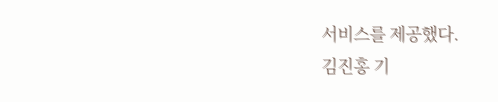서비스를 제공했다.
김진홍 기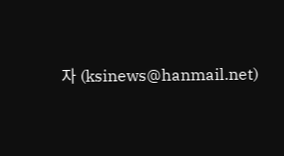자 (ksinews@hanmail.net)